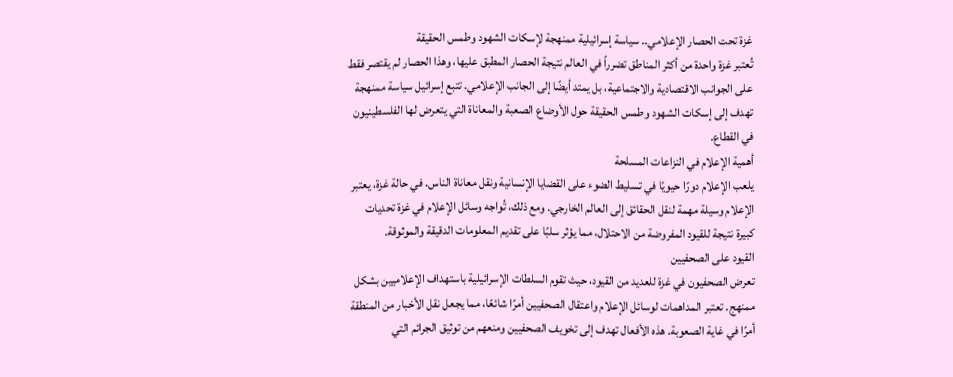غزة تحت الحصار الإعلامي.. سياسة إسرائيلية ممنهجة لإسكات الشهود وطمس الحقيقة
تُعتبر غزة واحدة من أكثر المناطق تضرراً في العالم نتيجة الحصار المطبق عليها، وهذا الحصار لم يقتصر فقط على الجوانب الاقتصادية والاجتماعية، بل يمتد أيضًا إلى الجانب الإعلامي. تتبع إسرائيل سياسة ممنهجة تهدف إلى إسكات الشهود وطمس الحقيقة حول الأوضاع الصعبة والمعاناة التي يتعرض لها الفلسطينيون في القطاع.
أهمية الإعلام في النزاعات المسلحة
يلعب الإعلام دورًا حيويًا في تسليط الضوء على القضايا الإنسانية ونقل معاناة الناس. في حالة غزة، يعتبر الإعلام وسيلة مهمة لنقل الحقائق إلى العالم الخارجي. ومع ذلك، تُواجه وسائل الإعلام في غزة تحديات كبيرة نتيجة للقيود المفروضة من الاحتلال، مما يؤثر سلبًا على تقديم المعلومات الدقيقة والموثوقة.
القيود على الصحفيين
تعرض الصحفيون في غزة للعديد من القيود، حيث تقوم السلطات الإسرائيلية باستهداف الإعلاميين بشكل ممنهج. تعتبر المداهمات لوسائل الإعلام واعتقال الصحفيين أمرًا شائعًا، مما يجعل نقل الأخبار من المنطقة أمرًا في غاية الصعوبة. هذه الأفعال تهدف إلى تخويف الصحفيين ومنعهم من توثيق الجرائم التي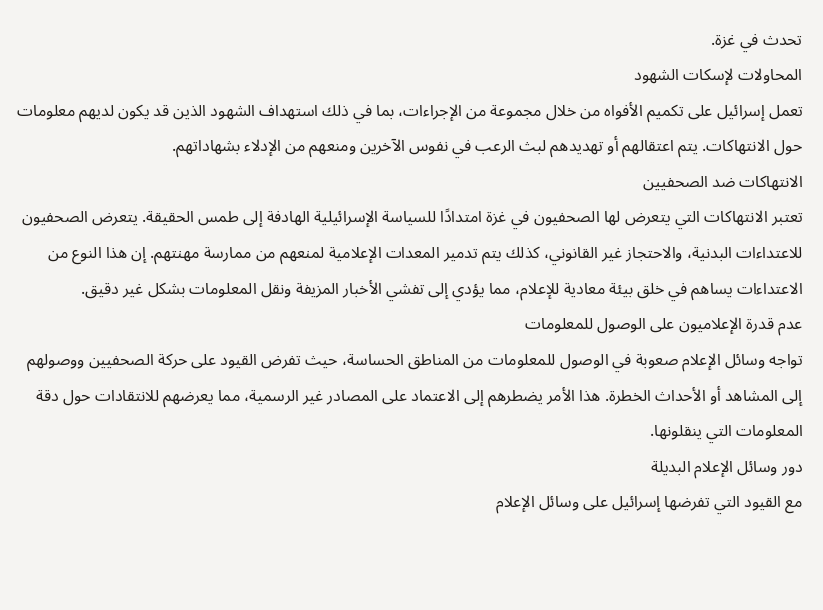تحدث في غزة.
المحاولات لإسكات الشهود
تعمل إسرائيل على تكميم الأفواه من خلال مجموعة من الإجراءات، بما في ذلك استهداف الشهود الذين قد يكون لديهم معلومات حول الانتهاكات. يتم اعتقالهم أو تهديدهم لبث الرعب في نفوس الآخرين ومنعهم من الإدلاء بشهاداتهم.
الانتهاكات ضد الصحفيين
تعتبر الانتهاكات التي يتعرض لها الصحفيون في غزة امتدادًا للسياسة الإسرائيلية الهادفة إلى طمس الحقيقة. يتعرض الصحفيون للاعتداءات البدنية، والاحتجاز غير القانوني، كذلك يتم تدمير المعدات الإعلامية لمنعهم من ممارسة مهنتهم. إن هذا النوع من الاعتداءات يساهم في خلق بيئة معادية للإعلام، مما يؤدي إلى تفشي الأخبار المزيفة ونقل المعلومات بشكل غير دقيق.
عدم قدرة الإعلاميون على الوصول للمعلومات
تواجه وسائل الإعلام صعوبة في الوصول للمعلومات من المناطق الحساسة، حيث تفرض القيود على حركة الصحفيين ووصولهم إلى المشاهد أو الأحداث الخطرة. هذا الأمر يضطرهم إلى الاعتماد على المصادر غير الرسمية، مما يعرضهم للانتقادات حول دقة المعلومات التي ينقلونها.
دور وسائل الإعلام البديلة
مع القيود التي تفرضها إسرائيل على وسائل الإعلام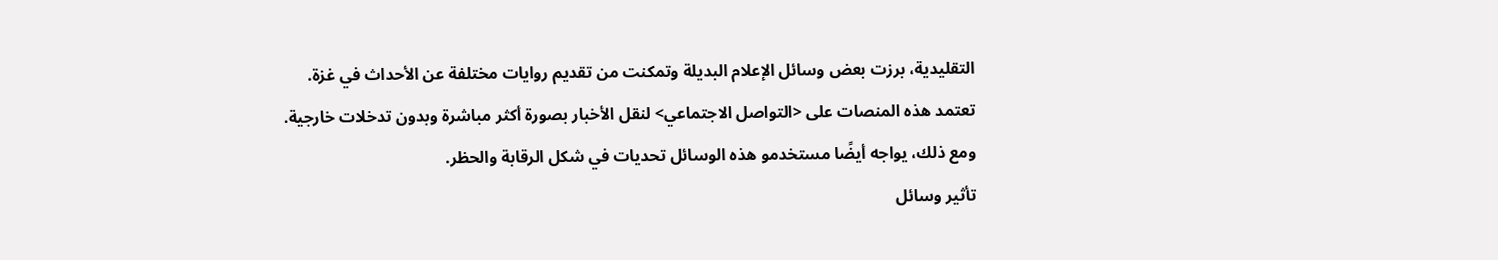التقليدية، برزت بعض وسائل الإعلام البديلة وتمكنت من تقديم روايات مختلفة عن الأحداث في غزة. تعتمد هذه المنصات على <التواصل الاجتماعي> لنقل الأخبار بصورة أكثر مباشرة وبدون تدخلات خارجية. ومع ذلك، يواجه أيضًا مستخدمو هذه الوسائل تحديات في شكل الرقابة والحظر.
تأثير وسائل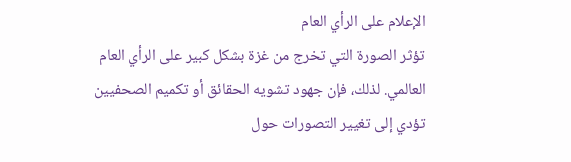الإعلام على الرأي العام
تؤثر الصورة التي تخرج من غزة بشكل كبير على الرأي العام العالمي. لذلك، فإن جهود تشويه الحقائق أو تكميم الصحفيين تؤدي إلى تغيير التصورات حول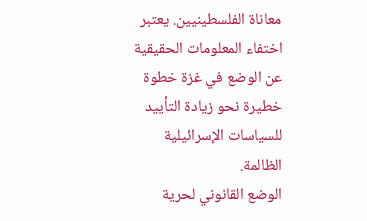معاناة الفلسطينيين. يعتبر اختفاء المعلومات الحقيقية عن الوضع في غزة خطوة خطيرة نحو زيادة التأييد للسياسات الإسرائيلية الظالمة.
الوضع القانوني لحرية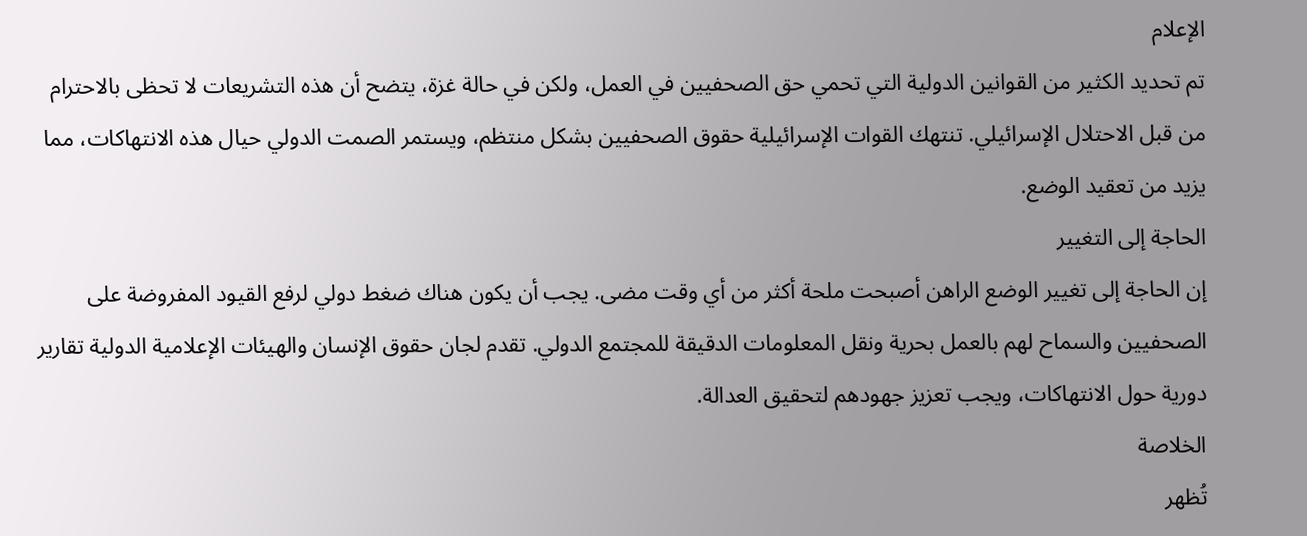الإعلام
تم تحديد الكثير من القوانين الدولية التي تحمي حق الصحفيين في العمل، ولكن في حالة غزة، يتضح أن هذه التشريعات لا تحظى بالاحترام من قبل الاحتلال الإسرائيلي. تنتهك القوات الإسرائيلية حقوق الصحفيين بشكل منتظم، ويستمر الصمت الدولي حيال هذه الانتهاكات، مما يزيد من تعقيد الوضع.
الحاجة إلى التغيير
إن الحاجة إلى تغيير الوضع الراهن أصبحت ملحة أكثر من أي وقت مضى. يجب أن يكون هناك ضغط دولي لرفع القيود المفروضة على الصحفيين والسماح لهم بالعمل بحرية ونقل المعلومات الدقيقة للمجتمع الدولي. تقدم لجان حقوق الإنسان والهيئات الإعلامية الدولية تقارير دورية حول الانتهاكات، ويجب تعزيز جهودهم لتحقيق العدالة.
الخلاصة
تُظهر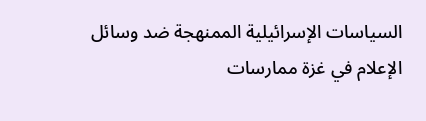السياسات الإسرائيلية الممنهجة ضد وسائل الإعلام في غزة ممارسات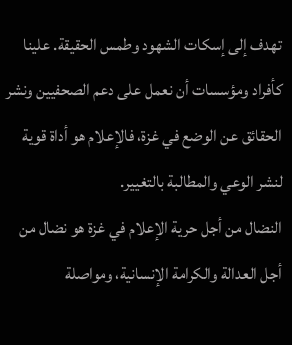تهدف إلى إسكات الشهود وطمس الحقيقة. علينا كأفراد ومؤسسات أن نعمل على دعم الصحفيين ونشر الحقائق عن الوضع في غزة، فالإعلام هو أداة قوية لنشر الوعي والمطالبة بالتغيير.
النضال من أجل حرية الإعلام في غزة هو نضال من أجل العدالة والكرامة الإنسانية، ومواصلة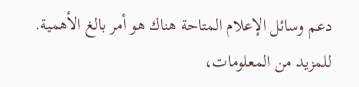دعم وسائل الإعلام المتاحة هناك هو أمر بالغ الأهمية.
للمزيد من المعلومات،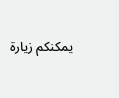يمكنكم زيارة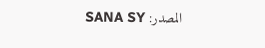المصدر: SANA SY